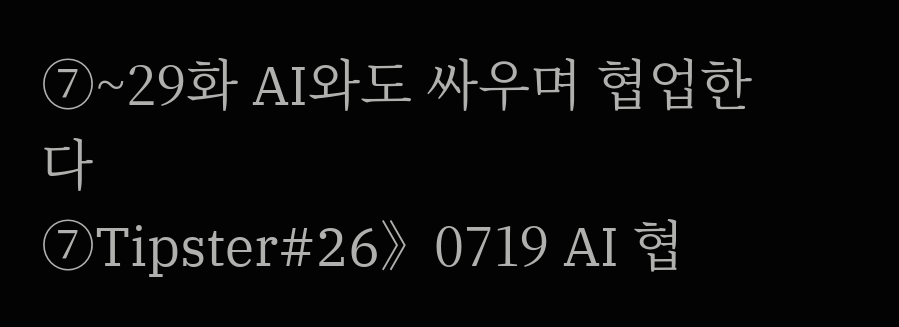⑦~29화 AI와도 싸우며 협업한다
⑦Tipster#26》0719 AI 협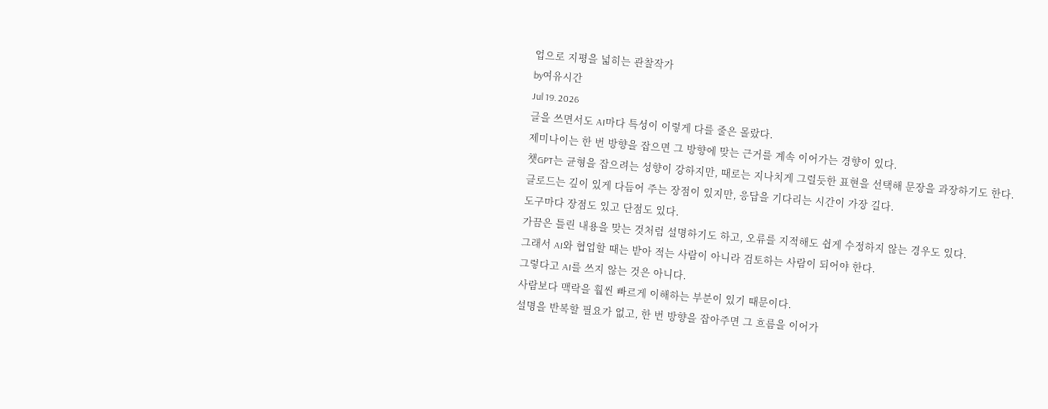업으로 지평을 넓히는 관찰작가
by여유시간
Jul 19. 2026
글을 쓰면서도 AI마다 특성이 이렇게 다를 줄은 몰랐다.
제미나이는 한 번 방향을 잡으면 그 방향에 맞는 근거를 계속 이어가는 경향이 있다.
챗GPT는 균형을 잡으려는 성향이 강하지만, 때로는 지나치게 그럴듯한 표현을 선택해 문장을 과장하기도 한다.
클로드는 깊이 있게 다듬어 주는 장점이 있지만, 응답을 기다리는 시간이 가장 길다.
도구마다 장점도 있고 단점도 있다.
가끔은 틀린 내용을 맞는 것처럼 설명하기도 하고, 오류를 지적해도 쉽게 수정하지 않는 경우도 있다.
그래서 AI와 협업할 때는 받아 적는 사람이 아니라 검토하는 사람이 되어야 한다.
그렇다고 AI를 쓰지 않는 것은 아니다.
사람보다 맥락을 훨씬 빠르게 이해하는 부분이 있기 때문이다.
설명을 반복할 필요가 없고, 한 번 방향을 잡아주면 그 흐름을 이어가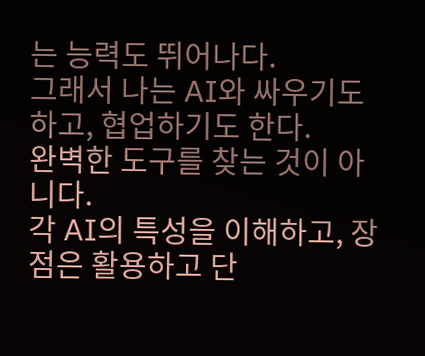는 능력도 뛰어나다.
그래서 나는 AI와 싸우기도 하고, 협업하기도 한다.
완벽한 도구를 찾는 것이 아니다.
각 AI의 특성을 이해하고, 장점은 활용하고 단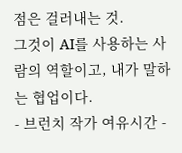점은 걸러내는 것.
그것이 AI를 사용하는 사람의 역할이고, 내가 말하는 협업이다.
- 브런치 작가 여유시간 -